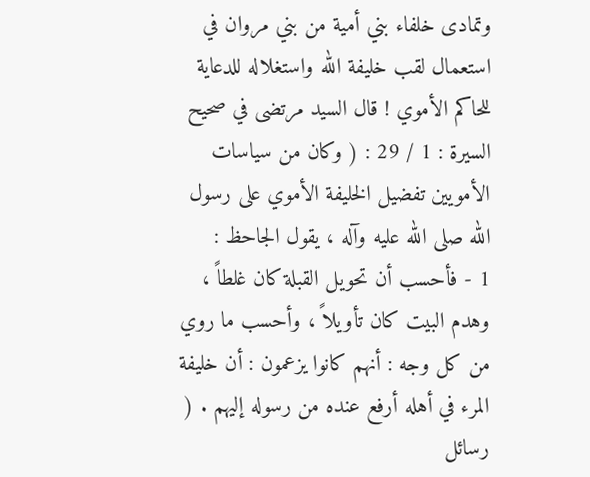وتمادى خلفاء بني أمية من بني مروان في استعمال لقب خليفة الله واستغلاله للدعاية للحاكم الأموي ! قال السيد مرتضى في صحيح السيرة : 1 / 29 : ( وكان من سياسات الأمويين تفضيل الخليفة الأموي على رسول الله صلى الله عليه وآله ، يقول الجاحظ :
1 - فأحسب أن تحويل القبلة كان غلطاً ، وهدم البيت كان تأويلاً ، وأحسب ما روي من كل وجه : أنهم كانوا يزعمون : أن خليفة المرء في أهله أرفع عنده من رسوله إليهم . ( رسائل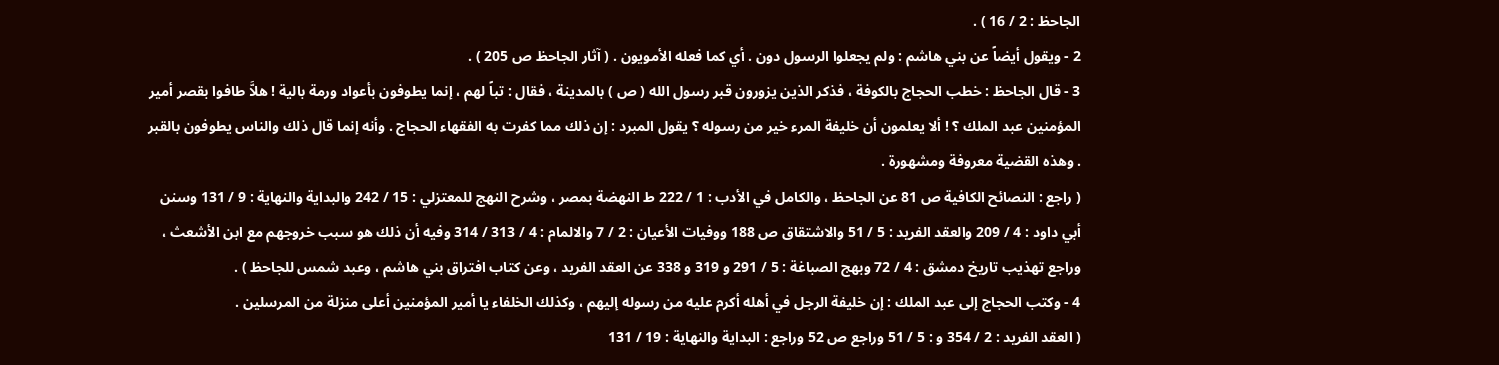الجاحظ : 2 / 16 ) .
2 - ويقول أيضاً عن بني هاشم : ولم يجعلوا الرسول دون . أي كما فعله الأمويون . ( آثار الجاحظ ص 205 ) .
3 - قال الجاحظ : خطب الحجاج بالكوفة ، فذكر الذين يزورون قبر رسول الله ( ص ) بالمدينة ، فقال : تباً لهم ، إنما يطوفون بأعواد ورمة بالية ! هلاَّ طافوا بقصر أمير المؤمنين عبد الملك ؟ ! ألا يعلمون أن خليفة المرء خير من رسوله ؟ يقول المبرد : إن ذلك مما كفرت به الفقهاء الحجاج . وأنه إنما قال ذلك والناس يطوفون بالقبر . وهذه القضية معروفة ومشهورة .
( راجع : النصائح الكافية ص 81 عن الجاحظ ، والكامل في الأدب : 1 / 222 ط النهضة بمصر ، وشرح النهج للمعتزلي : 15 / 242 والبداية والنهاية : 9 / 131 وسنن أبي داود : 4 / 209 والعقد الفريد : 5 / 51 والاشتقاق ص 188 ووفيات الأعيان : 2 / 7 والالمام : 4 / 313 / 314 وفيه أن ذلك هو سبب خروجهم مع ابن الأشعث ، وراجع تهذيب تاريخ دمشق : 4 / 72 وبهج الصباغة : 5 / 291 و 319 و 338 عن العقد الفريد ، وعن كتاب افتراق بني هاشم ، وعبد شمس للجاحظ ) .
4 - وكتب الحجاج إلى عبد الملك : إن خليفة الرجل في أهله أكرم عليه من رسوله إليهم ، وكذلك الخلفاء يا أمير المؤمنين أعلى منزلة من المرسلين .
( العقد الفريد : 2 / 354 و : 5 / 51 وراجع ص 52 وراجع : البداية والنهاية : 19 / 131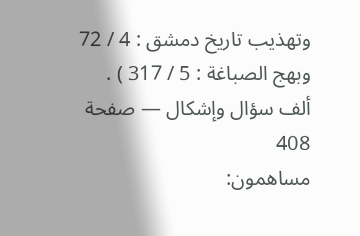وتهذيب تاريخ دمشق : 4 / 72 وبهج الصباغة : 5 / 317 ) .
ألف سؤال وإشكال — صفحة 408
مساهمون: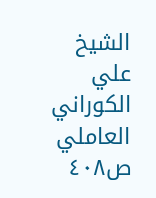الشيخ علي الكوراني العاملي
ص٤٠٨